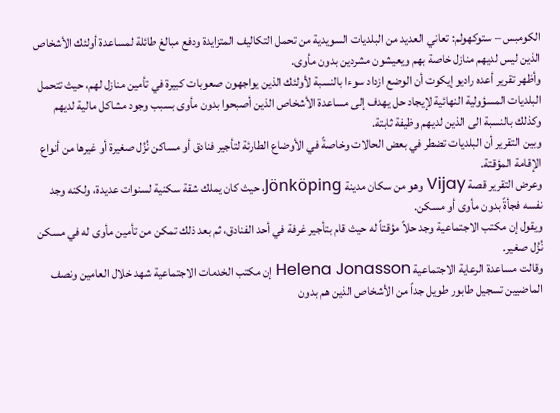الكومبس – ستوكهولم: تعاني العديد من البلديات السويدية من تحمل التكاليف المتزايدة ودفع مبالغ طائلة لمساعدة أولئك الأشخاص الذين ليس لديهم منازل خاصة بهم ويعيشون مشردين بدون مأوى.
وأظهر تقرير أعده راديو إيكوت أن الوضع ازداد سوءا بالنسبة لأولئك الذين يواجهون صعوبات كبيرة في تأمين منازل لهم، حيث تتحمل البلديات المسؤولية النهائية لإيجاد حل يهدف إلى مساعدة الأشخاص الذين أصبحوا بدون مأوى بسبب وجود مشاكل مالية لديهم وكذلك بالنسبة الى الذين لديهم وظيفة ثابتة.
وبين التقرير أن البلديات تضطر في بعض الحالات وخاصةً في الأوضاع الطارئة لتأجير فنادق أو مساكن نُزُل صغيرة أو غيرها من أنواع الإقامة المؤقتة.
وعرض التقرير قصة Vijay وهو من سكان مدينة Jönköping، حيث كان يملك شقة سكنية لسنوات عديدة، ولكنه وجد نفسه فجأةً بدون مأوى أو مسكن.
ويقول إن مكتب الاجتماعية وجد حلاً مؤقتاً له حيث قام بتأجير غرفة في أحد الفنادق، ثم بعد ذلك تمكن من تأمين مأوى له في مسكن نُزُل صغير.
وقالت مساعدة الرعاية الاجتماعية Helena Jonasson إن مكتب الخدمات الاجتماعية شهد خلال العامين ونصف الماضيين تسجيل طابور طويل جداً من الأشخاص الذين هم بدون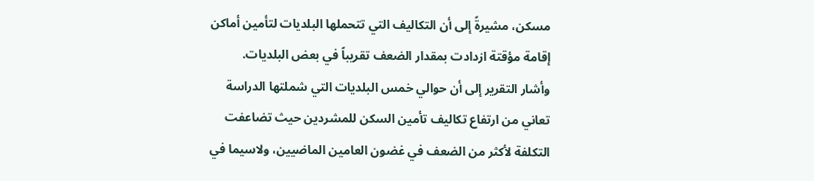مسكن، مشيرةً إلى أن التكاليف التي تتحملها البلديات لتأمين أماكن إقامة مؤقتة ازدادت بمقدار الضعف تقريباً في بعض البلديات.
وأشار التقرير إلى أن حوالي خمس البلديات التي شملتها الدراسة تعاني من ارتفاع تكاليف تأمين السكن للمشردين حيث تضاعفت التكلفة لأكثر من الضعف في غضون العامين الماضيين، ولاسيما في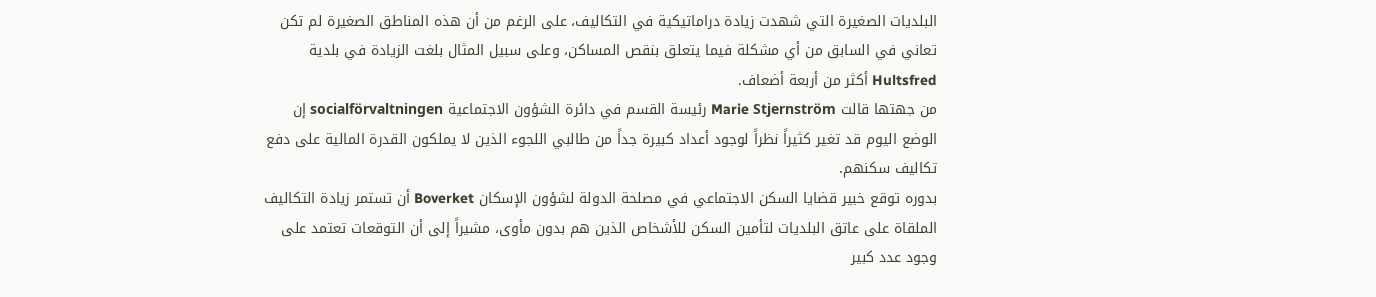البلديات الصغيرة التي شهدت زيادة دراماتيكية في التكاليف، على الرغم من أن هذه المناطق الصغيرة لم تكن تعاني في السابق من أي مشكلة فيما يتعلق بنقص المساكن، وعلى سبيل المثال بلغت الزيادة في بلدية Hultsfred أكثر من أربعة أضعاف.
من جهتها قالت Marie Stjernström رئيسة القسم في دائرة الشؤون الاجتماعية socialförvaltningen إن الوضع اليوم قد تغير كثيراً نظراً لوجود أعداد كبيرة جداً من طالبي اللجوء الذين لا يملكون القدرة المالية على دفع تكاليف سكنهم.
بدوره توقع خبير قضايا السكن الاجتماعي في مصلحة الدولة لشؤون الإسكان Boverket أن تستمر زيادة التكاليف الملقاة على عاتق البلديات لتأمين السكن للأشخاص الذين هم بدون مأوى، مشيراً إلى أن التوقعات تعتمد على وجود عدد كبير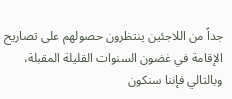جداً من اللاجئين ينتظرون حصولهم على تصاريح الإقامة في غضون السنوات القليلة المقبلة، وبالتالي فإننا سنكون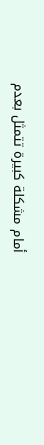أمام مشكلة كبيرة تتمثل بعدم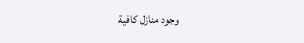وجود منازل كافية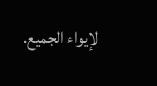لإيواء الجميع.